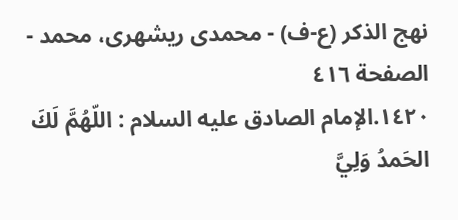نهج الذكر (ع-ف) - محمدی ریشهری، محمد - الصفحة ٤١٦
١٤٢٠.الإمام الصادق عليه السلام : اللّهُمَّ لَكَ الحَمدُ وَلِيَّ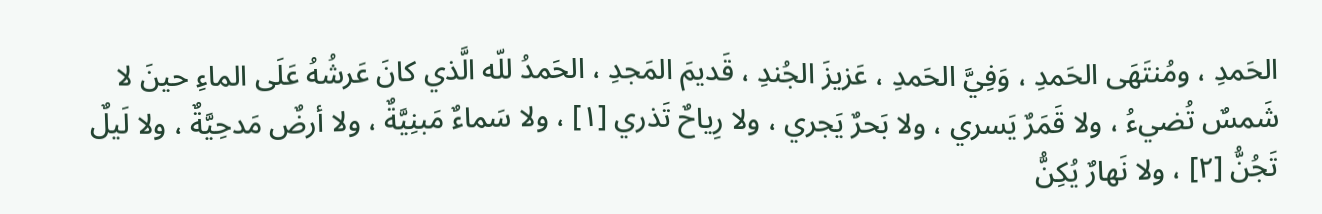الحَمدِ ، ومُنتَهَى الحَمدِ ، وَفِيَّ الحَمدِ ، عَزيزَ الجُندِ ، قَديمَ المَجدِ ، الحَمدُ للّه الَّذي كانَ عَرشُهُ عَلَى الماءِ حينَ لا شَمسٌ تُضيءُ ، ولا قَمَرٌ يَسري ، ولا بَحرٌ يَجري ، ولا رِياحٌ تَذري [١] ، ولا سَماءٌ مَبنِيَّةٌ ، ولا أرضٌ مَدحِيَّةٌ ، ولا لَيلٌ تَجُنُّ [٢] ، ولا نَهارٌ يُكِنُّ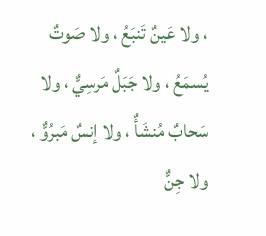، ولا عَينٌ تَنبَعُ ، ولا صَوتٌ يُسمَعُ ، ولا جَبَلٌ مَرسِيٌّ ، ولا سَحابٌ مُنشَأٌ ، ولا إنسٌ مَبرُوٌّ ، ولا جِنٌّ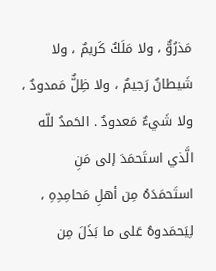مَذرُوٌّ ، ولا مَلَكٌ كَريمٌ ، ولا شَيطانٌ رَجيمٌ ، ولا ظِلٌّ مَمدودٌ ، ولا شَيءٌ مَعدودٌ . الحَمدُ للّه الَّذي استَحمَدَ إلى مَنِ استَحمَدَهُ مِن أهلِ مَحامِدِهِ ، لِيَحمَدوهُ عَلى ما بَذَلَ مِن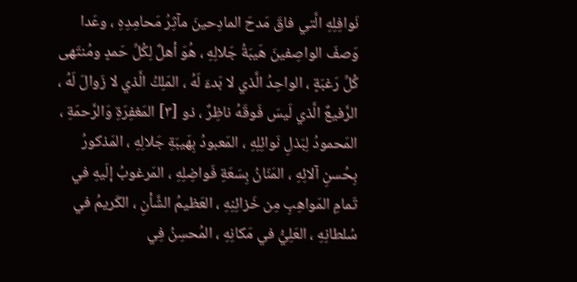نَوافِلِهِ الَّتي فاقَ مَدحَ المادِحينَ مآثِرُ مَحامِدِهِ ، وعَدا وَصفَ الواصِفينَ هَيبَةُ جَلالِهِ ، هُوَ أهلٌ لِكُلِّ حَمدٍ ومُنتَهى كُلِّ رَغبَةٍ ، الواحِدُ الَّذي لا بَدءَ لَهُ ، المَلِكُ الَّذي لا زَوالَ لَهُ ، الرَّفيعٌ الَّذي لَيسَ فَوقَهُ ناظِرٌ ، ذو [٣] المَغفِرَةِ وَالرَّحمَةِ ، المَحمودُ لِبَذلِ نَوائِلِهِ ، المَعبودُ بِهَيبَةِ جَلالِهِ ، المَذكورُ بِحُسنِ آلائِهِ ، المَنّانُ بِسَعَةِ فَواضِلِهِ ، المَرغوبُ إلَيهِ في تَمامِ المَواهِبِ مِن خَزائِنِهِ ، العَظيمُ الشَّأنِ ، الكَريمُ في سُلطانِهِ ، العَلِيُّ في مَكانِهِ ، المُحسِنُ فِي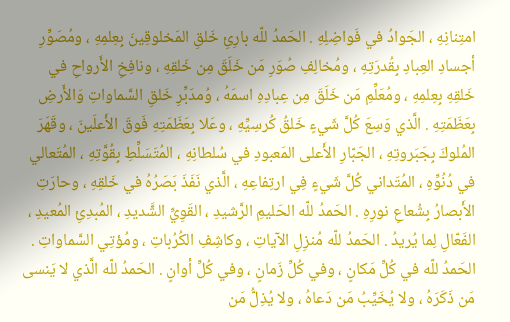امتِنانِهِ ، الجَوادُ في فَواضِلِهِ . الحَمدُ للّه بارِئِ خَلقِ المَخلوقِينَ بِعِلمِهِ ، ومُصَوِّرِ أجسادِ العِبادِ بِقُدرَتِهِ ، ومُخالِفِ صُوَرِ مَن خَلَقَ مِن خَلقِهِ ، ونافِخِ الأَرواحِ في خَلقِهِ بِعِلمِهِ ، ومُعَلِّمِ مَن خَلَقَ مِن عِبادِهِ اسمَهُ ، وُمدَبِّرِ خَلقِ السَّماواتِ وَالأَرضِ بِعَظَمَتِهِ . الَّذي وَسِعَ كُلَّ شَيءٍ خَلقُ كُرسِيِّهِ ، وعَلا بِعَظَمَتِهِ فَوقَ الأَعلَينَ ، وقَهَرَ المُلوكَ بِجَبَروتِهِ ، الجَبّارِ الأَعلى المَعبودِ في سُلطانِهِ ، المُتَسَلِّطِ بِقُوَّتِهِ ، المُتَعالي في دُنُوِّهِ ، المُتَداني كُلَّ شَيءٍ فِي ارتِفاعِهِ ، الَّذي نَفَذَ بَصَرُهُ في خَلقِهِ ، وحارَتِ الأَبصارُ بِشُعاعِ نورِهِ . الحَمدُ للّه الحَليمِ الرَّشيدِ ، القَوِيِّ الشَّديدِ ، المُبدِئِ المُعيدِ ، الفَعّالِ لِما يُريدُ . الحَمدُ للّه مُنزِلِ الآياتِ ، وكاشِفِ الكُرُباتِ ، ومُؤتِي السَّماواتِ . الحَمدُ للّه في كُلِّ مَكانٍ ، وفي كُلِّ زَمانٍ ، وفي كُلِّ أوانٍ . الحَمدُ للّه الَّذي لا يَنسى مَن ذَكَرَهُ ، ولا يُخَيِّبُ مَن دَعاهُ ، ولا يُذِلُّ مَن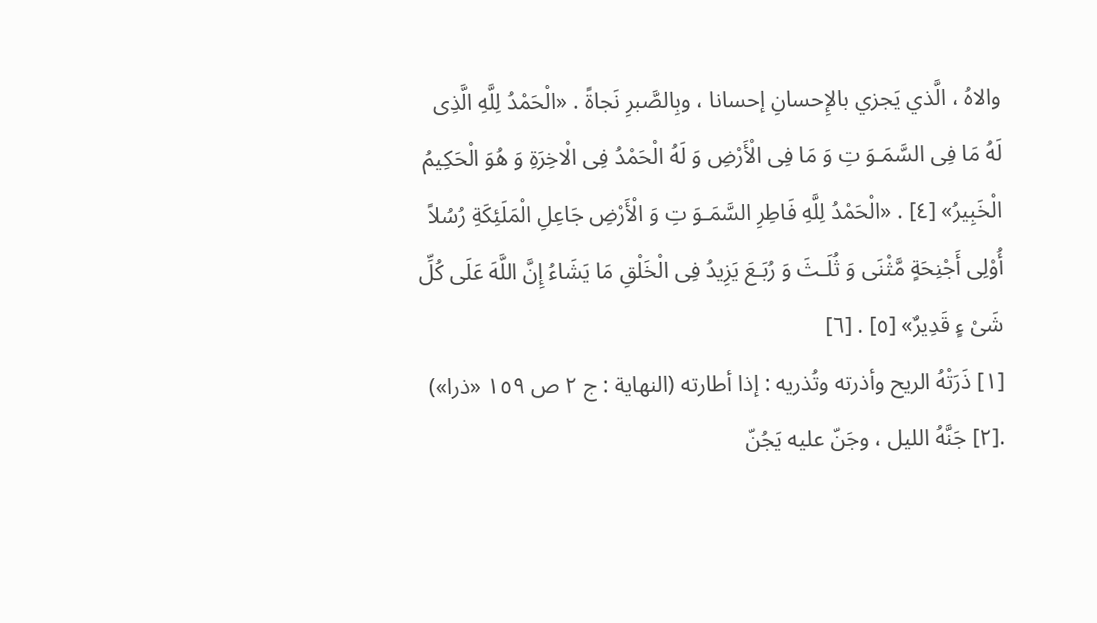والاهُ ، الَّذي يَجزي بالإِحسانِ إحسانا ، وبِالصَّبرِ نَجاةً . «الْحَمْدُ لِلَّهِ الَّذِى لَهُ مَا فِى السَّمَـوَ تِ وَ مَا فِى الْأَرْضِ وَ لَهُ الْحَمْدُ فِى الْاخِرَةِ وَ هُوَ الْحَكِيمُ الْخَبِيرُ» [٤] . «الْحَمْدُ لِلَّهِ فَاطِرِ السَّمَـوَ تِ وَ الْأَرْضِ جَاعِلِ الْمَلَئِكَةِ رُسُلاً أُوْلِى أَجْنِحَةٍ مَّثْنَى وَ ثُلَـثَ وَ رُبَـعَ يَزِيدُ فِى الْخَلْقِ مَا يَشَاءُ إِنَّ اللَّهَ عَلَى كُلِّ شَىْ ءٍ قَدِيرٌ» [٥] . [٦]
[١] ذَرَتْهُ الريح وأذرته وتُذريه : إذا أطارته (النهاية : ج ٢ ص ١٥٩ «ذرا») .[٢] جَنَّهُ الليل ، وجَنّ عليه يَجُنّ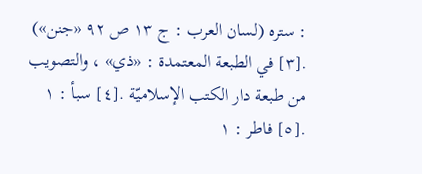: ستره (لسان العرب : ج ١٣ ص ٩٢ «جنن») .[٣] في الطبعة المعتمدة : «ذي» ، والتصويب من طبعة دار الكتب الإسلاميّة .[٤] سبأ : ١ .[٥] فاطر : ١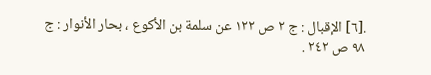.[٦] الإقبال : ج ٢ ص ١٢٢ عن سلمة بن الأكوع ، بحار الأنوار : ج ٩٨ ص ٢٤٢ .